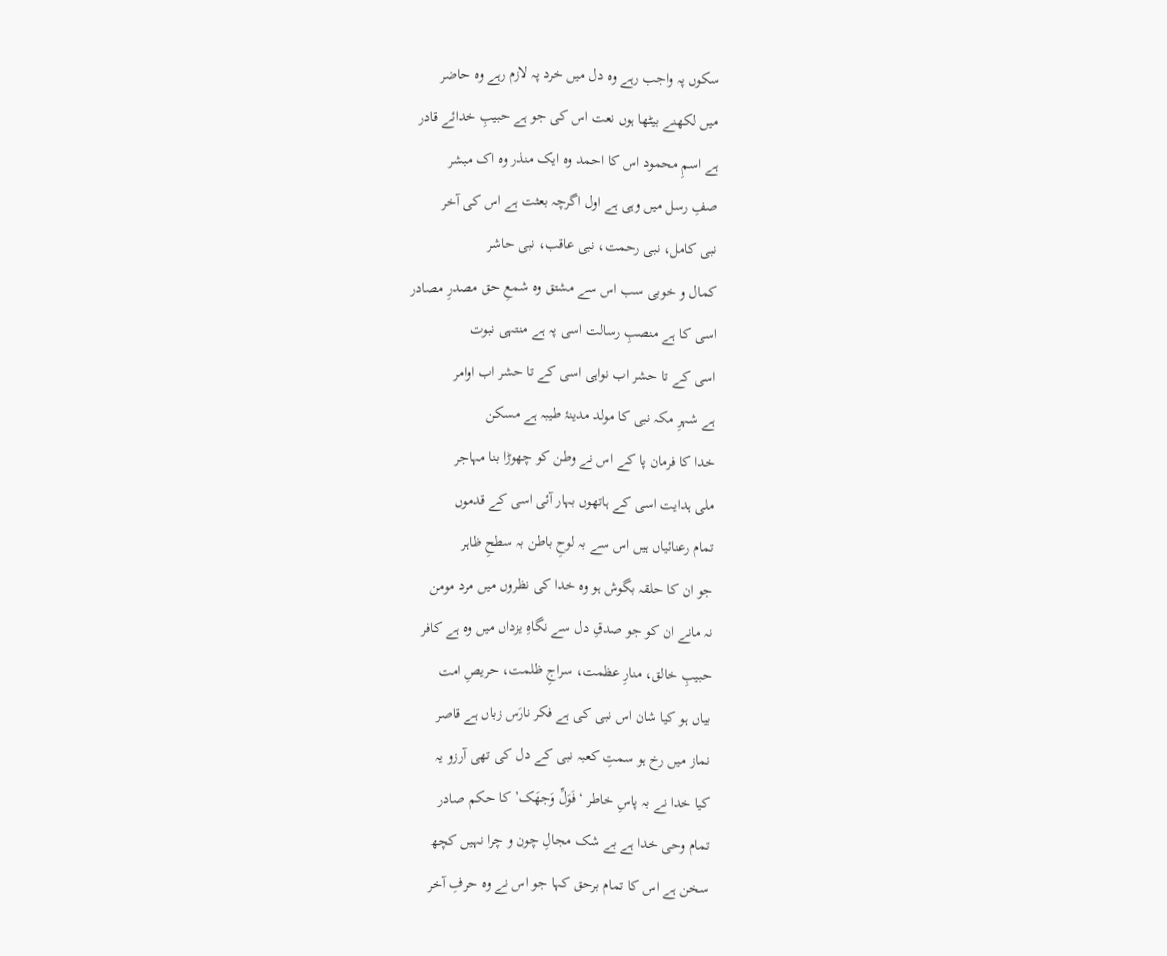سکوں پہ واجب رہے وہ دل میں خرد پہ لازم رہے وہ حاضر
میں لکھنے بیٹھا ہوں نعت اس کی جو ہے حبیبِ خدائے قادر
ہے اسمِ محمود اس کا احمد وہ ایک منذر وہ اک مبشر
صفِ رسل میں وہی ہے اول اگرچہ بعثت ہے اس کی آخر
نبی کامل، نبی رحمت، نبی عاقب، نبی حاشر
کمال و خوبی سب اس سے مشتق وہ شمعِ حق مصدرِ مصادر
اسی کا ہے منصبِ رسالت اسی پہ ہے منتہی نبوت
اسی کے تا حشر اب نواہی اسی کے تا حشر اب اوامر
ہے شہرِ مکہ نبی کا مولد مدینۂ طیبہ ہے مسکن
خدا کا فرمان پا کے اس نے وطن کو چھوڑا بنا مہاجر
ملی ہدایت اسی کے ہاتھوں بہار آئی اسی کے قدموں
تمام رعنائیاں ہیں اس سے بہ لوحِ باطن بہ سطحِ ظاہر
جو ان کا حلقہ بگوش ہو وہ خدا کی نظروں میں مرد مومن
نہ مانے ان کو جو صدقِ دل سے نگاہِ یزداں میں وہ ہے کافر
حبیبِ خالق، منارِ عظمت، سراجِ ظلمت، حریصِ امت
بیاں ہو کیا شان اس نبی کی ہے فکر نارَس زباں ہے قاصر
نماز میں رخ ہو سمتِ کعبہ نبی کے دل کی تھی آرزو یہ
کیا خدا نے بہ پاسِ خاطر ‘فَوَلِّ وَجھَک’ کا حکم صادر
تمام وحی خدا ہے بے شک مجالِ چون و چرا نہیں کچھ
سخن ہے اس کا تمام برحق کہا جو اس نے وہ حرفِ آخر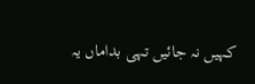کہیں نہ جائیں تہی بداماں یہ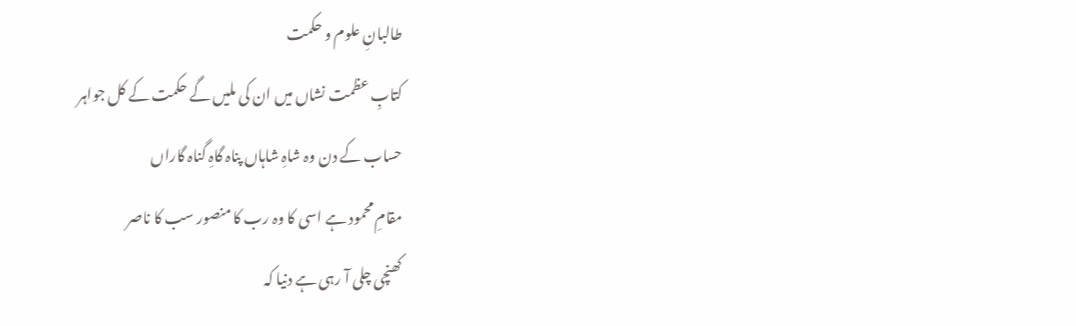طالبانِ علوم و حکمت
کتابِ عظمت نشاں میں ان کی ملیں گے حکمت کے کل جواہر
حساب کے دن وہ شاہِ شاہاں پناہ گاہِ گناہ گاراں
مقامِ محمود ہے اسی کا وہ رب کا منصور سب کا ناصر
کھنچی چلی آ رہی ہے دنیا کہ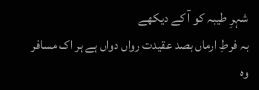شہرِ طیبہ کو آ کے دیکھے
بہ فرطِ ارماں بصد عقیدت رواں دواں ہے ہر اک مسافر
وہ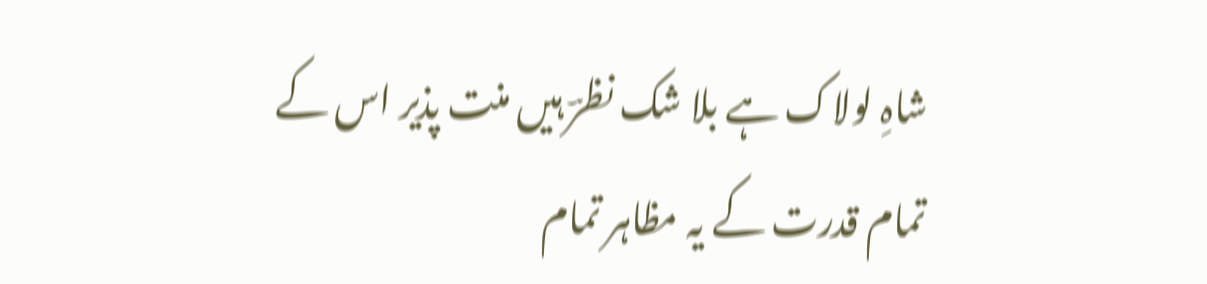شاہِ لولاک ہے بلا شک نظرؔ ہیں منت پذیر اس کے
تمام قدرت کے یہ مظاہر تمام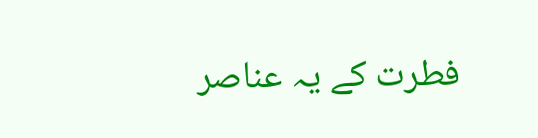فطرت کے یہ عناصر